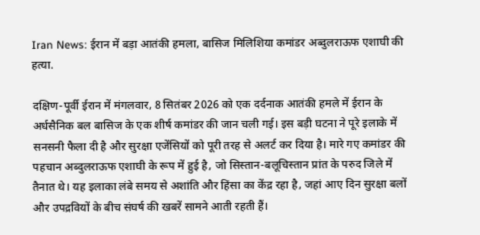Iran News: ईरान में बड़ा आतंकी हमला, बासिज मिलिशिया कमांडर अब्दुलराऊफ एशाघी की हत्या.

दक्षिण-पूर्वी ईरान में मंगलवार, 8 सितंबर 2026 को एक दर्दनाक आतंकी हमले में ईरान के अर्धसैनिक बल बासिज के एक शीर्ष कमांडर की जान चली गई। इस बड़ी घटना ने पूरे इलाके में सनसनी फैला दी है और सुरक्षा एजेंसियों को पूरी तरह से अलर्ट कर दिया है। मारे गए कमांडर की पहचान अब्दुलराऊफ एशाघी के रूप में हुई है, जो सिस्तान-बलूचिस्तान प्रांत के परुद जिले में तैनात थे। यह इलाका लंबे समय से अशांति और हिंसा का केंद्र रहा है, जहां आए दिन सुरक्षा बलों और उपद्रवियों के बीच संघर्ष की खबरें सामने आती रहती हैं।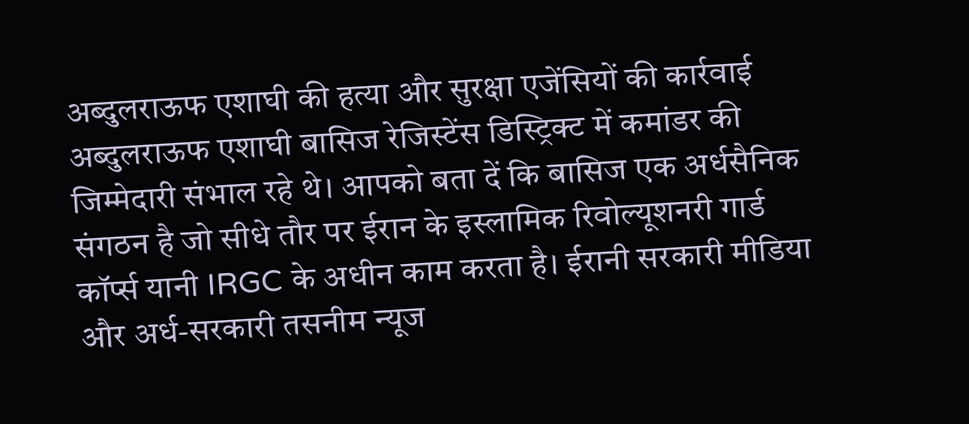अब्दुलराऊफ एशाघी की हत्या और सुरक्षा एजेंसियों की कार्रवाई
अब्दुलराऊफ एशाघी बासिज रेजिस्टेंस डिस्ट्रिक्ट में कमांडर की जिम्मेदारी संभाल रहे थे। आपको बता दें कि बासिज एक अर्धसैनिक संगठन है जो सीधे तौर पर ईरान के इस्लामिक रिवोल्यूशनरी गार्ड कॉर्प्स यानी IRGC के अधीन काम करता है। ईरानी सरकारी मीडिया और अर्ध-सरकारी तसनीम न्यूज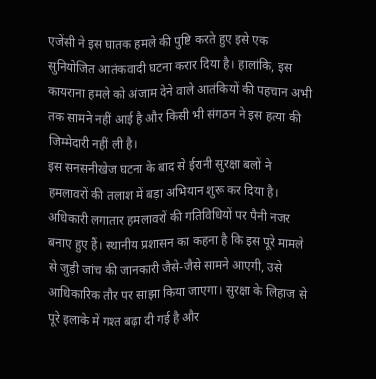एजेंसी ने इस घातक हमले की पुष्टि करते हुए इसे एक सुनियोजित आतंकवादी घटना करार दिया है। हालांकि, इस कायराना हमले को अंजाम देने वाले आतंकियों की पहचान अभी तक सामने नहीं आई है और किसी भी संगठन ने इस हत्या की जिम्मेदारी नहीं ली है।
इस सनसनीखेज घटना के बाद से ईरानी सुरक्षा बलों ने हमलावरों की तलाश में बड़ा अभियान शुरू कर दिया है। अधिकारी लगातार हमलावरों की गतिविधियों पर पैनी नजर बनाए हुए हैं। स्थानीय प्रशासन का कहना है कि इस पूरे मामले से जुड़ी जांच की जानकारी जैसे-जैसे सामने आएगी, उसे आधिकारिक तौर पर साझा किया जाएगा। सुरक्षा के लिहाज से पूरे इलाके में गश्त बढ़ा दी गई है और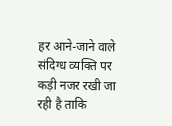हर आने-जाने वाले संदिग्ध व्यक्ति पर कड़ी नजर रखी जा रही है ताकि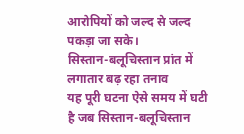आरोपियों को जल्द से जल्द पकड़ा जा सके।
सिस्तान-बलूचिस्तान प्रांत में लगातार बढ़ रहा तनाव
यह पूरी घटना ऐसे समय में घटी है जब सिस्तान-बलूचिस्तान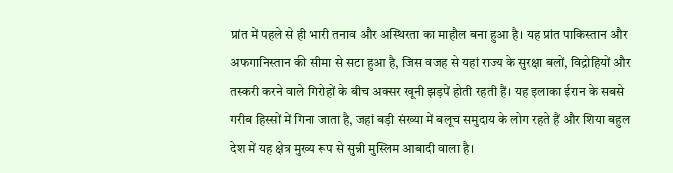प्रांत में पहले से ही भारी तनाव और अस्थिरता का माहौल बना हुआ है। यह प्रांत पाकिस्तान और अफगानिस्तान की सीमा से सटा हुआ है, जिस वजह से यहां राज्य के सुरक्षा बलों, विद्रोहियों और तस्करी करने वाले गिरोहों के बीच अक्सर खूनी झड़पें होती रहती हैं। यह इलाका ईरान के सबसे गरीब हिस्सों में गिना जाता है, जहां बड़ी संख्या में बलूच समुदाय के लोग रहते हैं और शिया बहुल देश में यह क्षेत्र मुख्य रूप से सुन्नी मुस्लिम आबादी वाला है।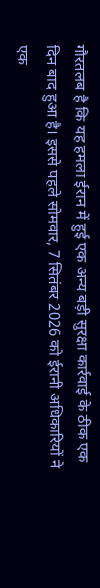गौरतलब है कि यह हमला ईरान में हुई एक अन्य बड़ी सुरक्षा कार्रवाई के ठीक एक दिन बाद हुआ है। इससे पहले सोमवार, 7 सितंबर 2026 को ईरानी अधिकारियों ने एक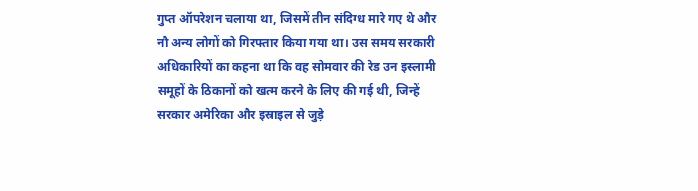गुप्त ऑपरेशन चलाया था, जिसमें तीन संदिग्ध मारे गए थे और नौ अन्य लोगों को गिरफ्तार किया गया था। उस समय सरकारी अधिकारियों का कहना था कि वह सोमवार की रेड उन इस्लामी समूहों के ठिकानों को खत्म करने के लिए की गई थी, जिन्हें सरकार अमेरिका और इस्राइल से जुड़े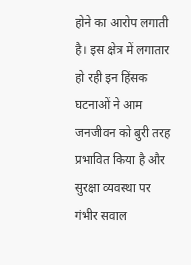होने का आरोप लगाती है। इस क्षेत्र में लगातार हो रही इन हिंसक घटनाओं ने आम जनजीवन को बुरी तरह प्रभावित किया है और सुरक्षा व्यवस्था पर गंभीर सवाल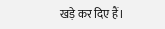खड़े कर दिए हैं।